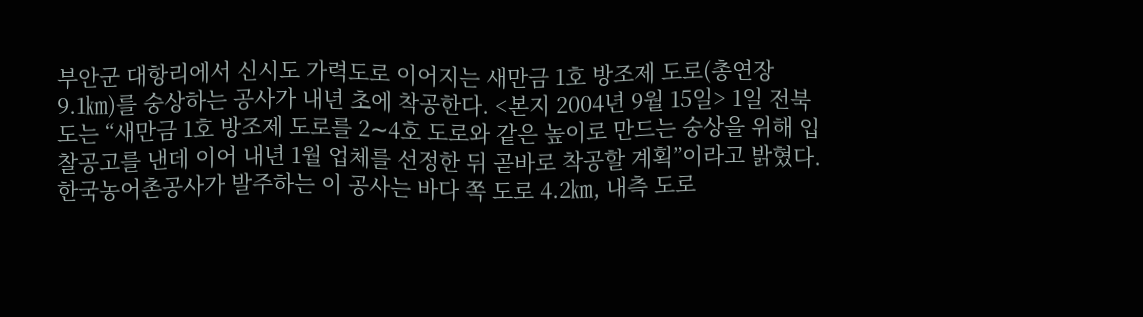부안군 대항리에서 신시도 가력도로 이어지는 새만금 1호 방조제 도로(총연장 9.1㎞)를 숭상하는 공사가 내년 초에 착공한다. <본지 2004년 9월 15일> 1일 전북도는 “새만금 1호 방조제 도로를 2∼4호 도로와 같은 높이로 만드는 숭상을 위해 입찰공고를 낸데 이어 내년 1월 업체를 선정한 뒤 곧바로 착공할 계획”이라고 밝혔다. 한국농어촌공사가 발주하는 이 공사는 바다 쪽 도로 4.2㎞, 내측 도로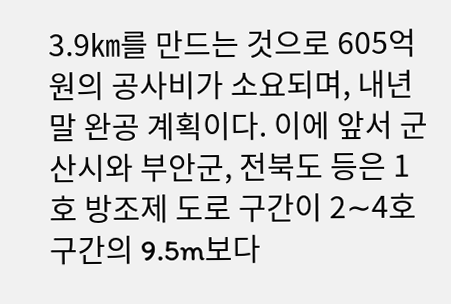3.9㎞를 만드는 것으로 605억원의 공사비가 소요되며, 내년 말 완공 계획이다. 이에 앞서 군산시와 부안군, 전북도 등은 1호 방조제 도로 구간이 2∼4호 구간의 9.5m보다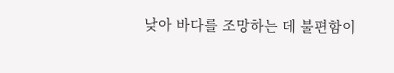낮아 바다를 조망하는 데 불편함이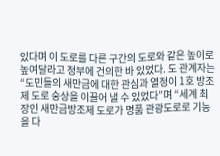있다며 이 도로를 다른 구간의 도로와 같은 높이로 높여달라고 정부에 건의한 바 있었다. 도 관계자는 “도민들의 새만금에 대한 관심과 열정이 1호 방조제 도로 숭상을 이끌어 낼 수 있었다”며 “세계 최장인 새만금방조제 도로가 명품 관광도로로 기능을 다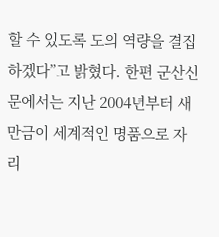할 수 있도록 도의 역량을 결집하겠다”고 밝혔다. 한편 군산신문에서는 지난 2004년부터 새만금이 세계적인 명품으로 자리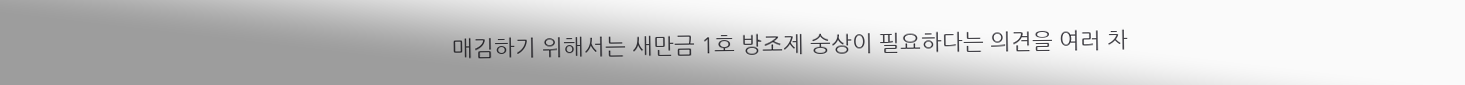매김하기 위해서는 새만금 1호 방조제 숭상이 필요하다는 의견을 여러 차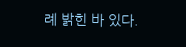례 밝힌 바 있다.